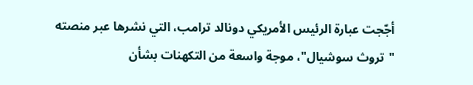أجّجت عبارة الرئيس الأمريكي دونالد ترامب، التي نشرها عبر منصته "تروث سوشيال"، موجة واسعة من التكهنات بشأن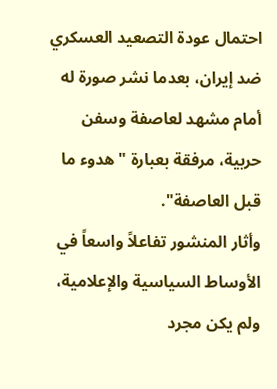احتمال عودة التصعيد العسكري ضد إيران، بعدما نشر صورة له أمام مشهد لعاصفة وسفن حربية، مرفقة بعبارة "هدوء ما قبل العاصفة".
وأثار المنشور تفاعلاً واسعاً في الأوساط السياسية والإعلامية، ولم يكن مجرد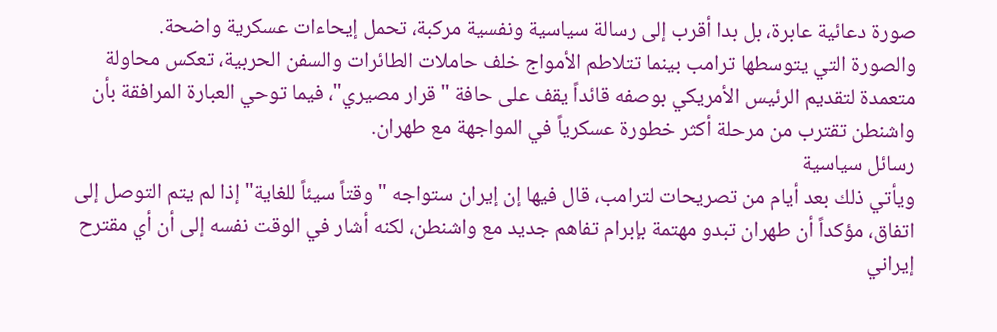صورة دعائية عابرة، بل بدا أقرب إلى رسالة سياسية ونفسية مركبة، تحمل إيحاءات عسكرية واضحة.
والصورة التي يتوسطها ترامب بينما تتلاطم الأمواج خلف حاملات الطائرات والسفن الحربية، تعكس محاولة متعمدة لتقديم الرئيس الأمريكي بوصفه قائداً يقف على حافة "قرار مصيري"، فيما توحي العبارة المرافقة بأن واشنطن تقترب من مرحلة أكثر خطورة عسكرياً في المواجهة مع طهران.
رسائل سياسية
ويأتي ذلك بعد أيام من تصريحات لترامب، قال فيها إن إيران ستواجه "وقتاً سيئاً للغاية" إذا لم يتم التوصل إلى اتفاق، مؤكداً أن طهران تبدو مهتمة بإبرام تفاهم جديد مع واشنطن، لكنه أشار في الوقت نفسه إلى أن أي مقترح إيراني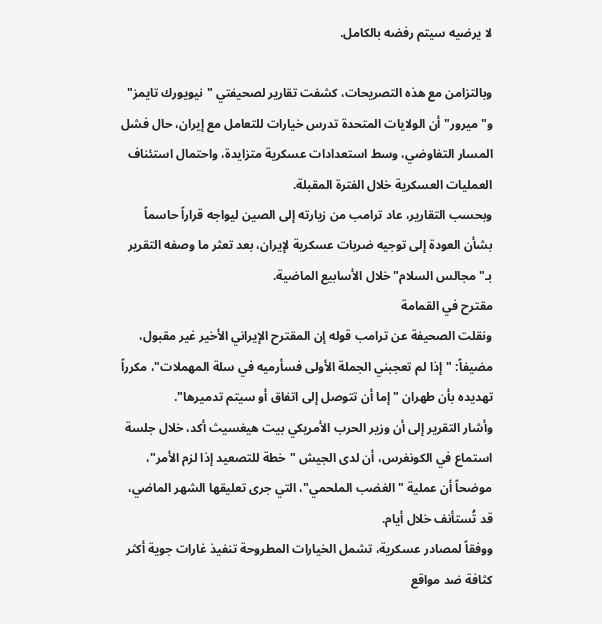لا يرضيه سيتم رفضه بالكامل.

وبالتزامن مع هذه التصريحات، كشفت تقارير لصحيفتي "نيويورك تايمز" و"ميرور" أن الولايات المتحدة تدرس خيارات للتعامل مع إيران، حال فشل المسار التفاوضي، وسط استعدادات عسكرية متزايدة، واحتمال استئناف العمليات العسكرية خلال الفترة المقبلة.
وبحسب التقارير، عاد ترامب من زيارته إلى الصين ليواجه قراراً حاسماً بشأن العودة إلى توجيه ضربات عسكرية لإيران، بعد تعثر ما وصفه التقرير بـ"مجالس السلام" خلال الأسابيع الماضية.
مقترح في القمامة
ونقلت الصحيفة عن ترامب قوله إن المقترح الإيراني الأخير غير مقبول، مضيفاً: "إذا لم تعجبني الجملة الأولى فسأرميه في سلة المهملات"، مكرراً تهديده بأن طهران "إما أن تتوصل إلى اتفاق أو سيتم تدميرها".
وأشار التقرير إلى أن وزير الحرب الأمريكي بيت هيغسيث أكد، خلال جلسة استماع في الكونغرس، أن لدى الجيش "خطة للتصعيد إذا لزم الأمر"، موضحاً أن عملية "الغضب الملحمي"، التي جرى تعليقها الشهر الماضي، قد تُستأنف خلال أيام.
ووفقاً لمصادر عسكرية، تشمل الخيارات المطروحة تنفيذ غارات جوية أكثر كثافة ضد مواقع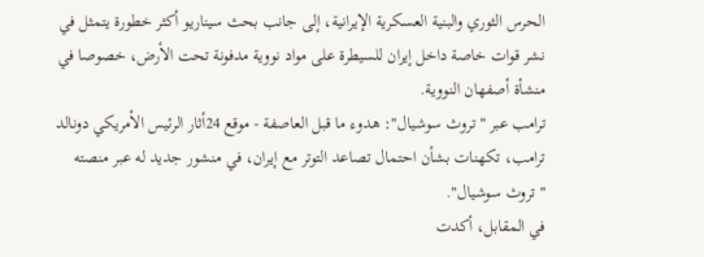الحرس الثوري والبنية العسكرية الإيرانية، إلى جانب بحث سيناريو أكثر خطورة يتمثل في نشر قوات خاصة داخل إيران للسيطرة على مواد نووية مدفونة تحت الأرض، خصوصا في منشأة أصفهان النووية.
ترامب عبر "تروث سوشيال": هدوء ما قبل العاصفة - موقع 24أثار الرئيس الأمريكي دونالد ترامب، تكهنات بشأن احتمال تصاعد التوتر مع إيران، في منشور جديد له عبر منصته "تروث سوشيال".
في المقابل، أكدت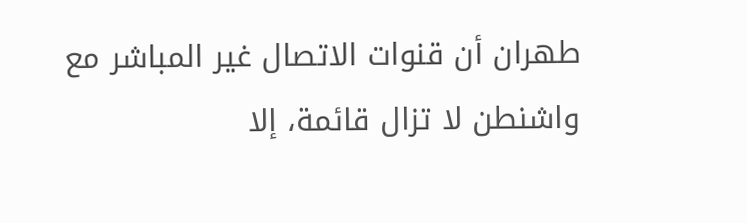طهران أن قنوات الاتصال غير المباشر مع واشنطن لا تزال قائمة، إلا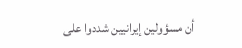أن مسؤولين إيرانيين شددوا على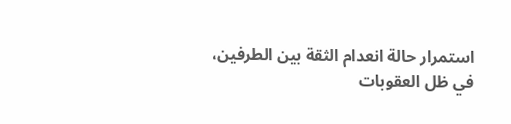استمرار حالة انعدام الثقة بين الطرفين، في ظل العقوبات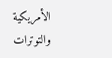الأمريكية والتوترات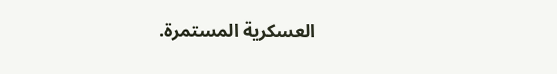العسكرية المستمرة.